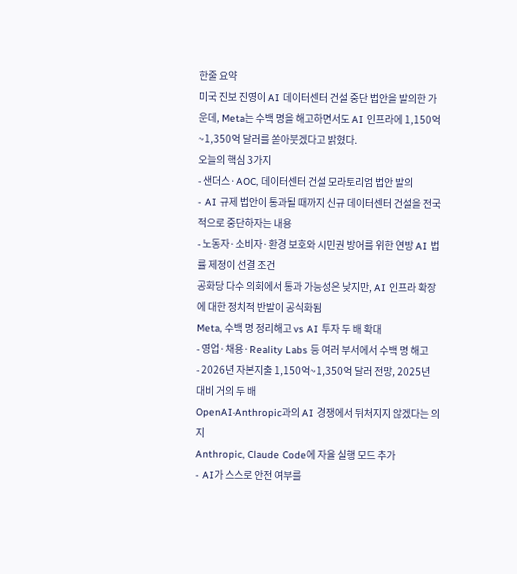한줄 요약
미국 진보 진영이 AI 데이터센터 건설 중단 법안을 발의한 가운데, Meta는 수백 명을 해고하면서도 AI 인프라에 1,150억~1,350억 달러를 쏟아붓겠다고 밝혔다.
오늘의 핵심 3가지
- 샌더스·AOC, 데이터센터 건설 모라토리엄 법안 발의
- AI 규제 법안이 통과될 때까지 신규 데이터센터 건설을 전국적으로 중단하자는 내용
- 노동자·소비자·환경 보호와 시민권 방어를 위한 연방 AI 법률 제정이 선결 조건
공화당 다수 의회에서 통과 가능성은 낮지만, AI 인프라 확장에 대한 정치적 반발이 공식화됨
Meta, 수백 명 정리해고 vs AI 투자 두 배 확대
- 영업·채용·Reality Labs 등 여러 부서에서 수백 명 해고
- 2026년 자본지출 1,150억~1,350억 달러 전망, 2025년 대비 거의 두 배
OpenAI·Anthropic과의 AI 경쟁에서 뒤처지지 않겠다는 의지
Anthropic, Claude Code에 자율 실행 모드 추가
- AI가 스스로 안전 여부를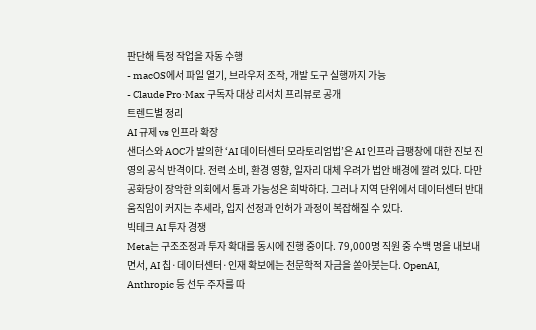판단해 특정 작업을 자동 수행
- macOS에서 파일 열기, 브라우저 조작, 개발 도구 실행까지 가능
- Claude Pro·Max 구독자 대상 리서치 프리뷰로 공개
트렌드별 정리
AI 규제 vs 인프라 확장
샌더스와 AOC가 발의한 ‘AI 데이터센터 모라토리엄법’은 AI 인프라 급팽창에 대한 진보 진영의 공식 반격이다. 전력 소비, 환경 영향, 일자리 대체 우려가 법안 배경에 깔려 있다. 다만 공화당이 장악한 의회에서 통과 가능성은 희박하다. 그러나 지역 단위에서 데이터센터 반대 움직임이 커지는 추세라, 입지 선정과 인허가 과정이 복잡해질 수 있다.
빅테크 AI 투자 경쟁
Meta는 구조조정과 투자 확대를 동시에 진행 중이다. 79,000명 직원 중 수백 명을 내보내면서, AI 칩·데이터센터·인재 확보에는 천문학적 자금을 쏟아붓는다. OpenAI, Anthropic 등 선두 주자를 따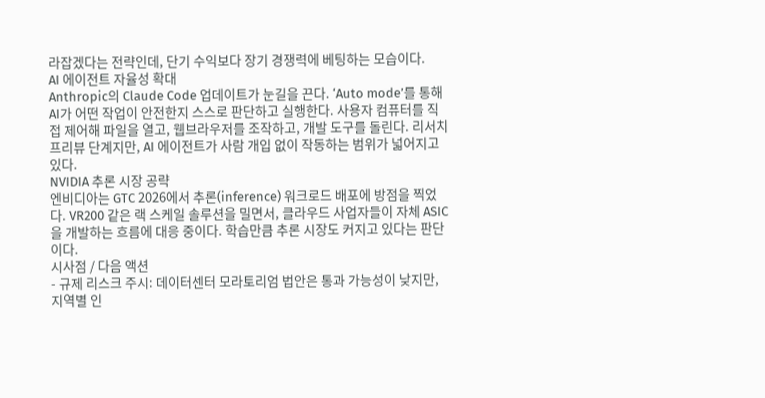라잡겠다는 전략인데, 단기 수익보다 장기 경쟁력에 베팅하는 모습이다.
AI 에이전트 자율성 확대
Anthropic의 Claude Code 업데이트가 눈길을 끈다. ‘Auto mode’를 통해 AI가 어떤 작업이 안전한지 스스로 판단하고 실행한다. 사용자 컴퓨터를 직접 제어해 파일을 열고, 웹브라우저를 조작하고, 개발 도구를 돌린다. 리서치 프리뷰 단계지만, AI 에이전트가 사람 개입 없이 작동하는 범위가 넓어지고 있다.
NVIDIA 추론 시장 공략
엔비디아는 GTC 2026에서 추론(inference) 워크로드 배포에 방점을 찍었다. VR200 같은 랙 스케일 솔루션을 밀면서, 클라우드 사업자들이 자체 ASIC을 개발하는 흐름에 대응 중이다. 학습만큼 추론 시장도 커지고 있다는 판단이다.
시사점 / 다음 액션
- 규제 리스크 주시: 데이터센터 모라토리엄 법안은 통과 가능성이 낮지만, 지역별 인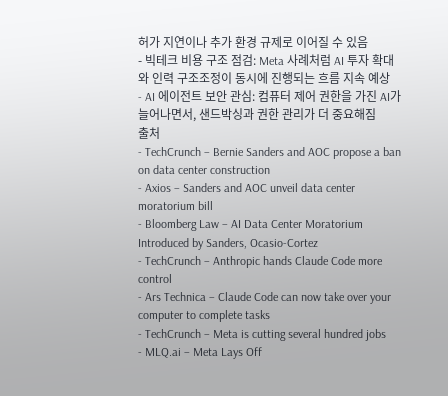허가 지연이나 추가 환경 규제로 이어질 수 있음
- 빅테크 비용 구조 점검: Meta 사례처럼 AI 투자 확대와 인력 구조조정이 동시에 진행되는 흐름 지속 예상
- AI 에이전트 보안 관심: 컴퓨터 제어 권한을 가진 AI가 늘어나면서, 샌드박싱과 권한 관리가 더 중요해짐
출처
- TechCrunch – Bernie Sanders and AOC propose a ban on data center construction
- Axios – Sanders and AOC unveil data center moratorium bill
- Bloomberg Law – AI Data Center Moratorium Introduced by Sanders, Ocasio-Cortez
- TechCrunch – Anthropic hands Claude Code more control
- Ars Technica – Claude Code can now take over your computer to complete tasks
- TechCrunch – Meta is cutting several hundred jobs
- MLQ.ai – Meta Lays Off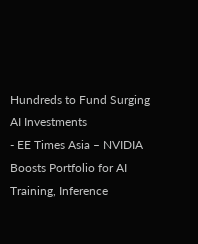Hundreds to Fund Surging AI Investments
- EE Times Asia – NVIDIA Boosts Portfolio for AI Training, Inference